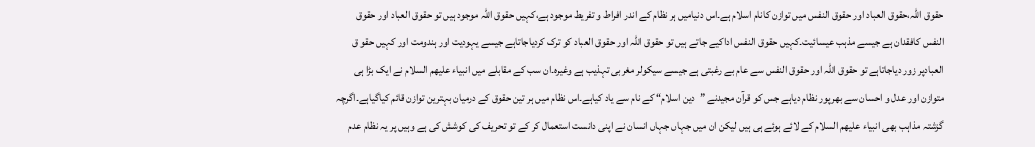حقوق اللہ،حقوق العباد اور حقوق النفس میں توازن کانام اسلام ہے۔اس دنیامیں ہر نظام کے اندر افراط و تفریط موجود ہے،کہیں حقوق اللہ موجود ہیں تو حقوق العباد اور حقوق النفس کافقدان ہے جیسے مذہب عیسائیت۔کہیں حقوق النفس اداکیے جاتے ہیں تو حقوق اللہ اور حقوق العباد کو ترک کردیاجاتاہے جیسے یہودیت اور ہندومت اور کہیں حقو ق العبادپر زور دیاجاتاہے تو حقوق اللہ اور حقوق النفس سے عام بے رغبتی ہے جیسے سیکولر مغربی تہذیب ہے وغیرہ۔ان سب کے مقابلے میں انبیاء علیھم السلام نے ایک بڑا ہی متوازن اور عدل و احسان سے بھرپور نظام دیاہے جس کو قرآن مجیدنے ”دین اسلام“ کے نام سے یاد کیاہے۔اس نظام میں ہر تین حقوق کے درمیان بہترین توازن قائم کیاگیاہے۔اگرچہ گزشتہ مذاہب بھی انبیاء علیھم السلام کے لائے ہوئے ہی ہیں لیکن ان میں جہاں جہاں انسان نے اپنی دانست استعمال کر کے تو تحریف کی کوشش کی ہے وہیں پر یہ نظام عدم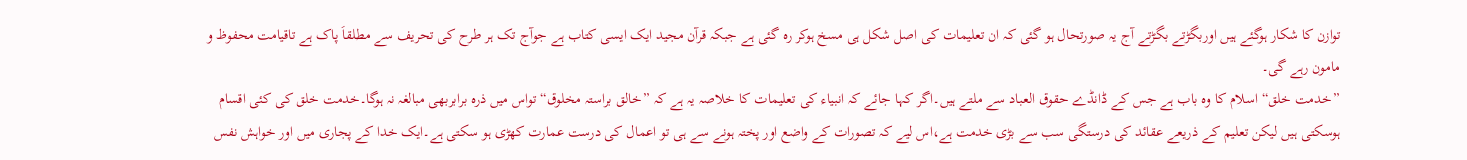توازن کا شکار ہوگئے ہیں اوربگڑتے بگڑتے آج یہ صورتحال ہو گئی کہ ان تعلیمات کی اصل شکل ہی مسخ ہوکر رہ گئی ہے جبکہ قرآن مجید ایک ایسی کتاب ہے جوآج تک ہر طرح کی تحریف سے مطلقاَ پاک ہے تاقیامت محفوظ و مامون رہے گی۔
”خدمت خلق“اسلام کا وہ باب ہے جس کے ڈانڈے حقوق العباد سے ملتے ہیں۔اگر کہا جائے کہ انبیاء کی تعلیمات کا خلاصہ یہ ہے کہ ”خالق براستہ مخلوق“تواس میں ذرہ برابربھی مبالغہ نہ ہوگا۔خدمت خلق کی کئی اقسام ہوسکتی ہیں لیکن تعلیم کے ذریعے عقائد کی درستگی سب سے بڑی خدمت ہے،اس لیے کہ تصورات کے واضع اور پختہ ہونے سے ہی تو اعمال کی درست عمارت کھڑی ہو سکتی ہے۔ایک خدا کے پجاری میں اور خواہش نفس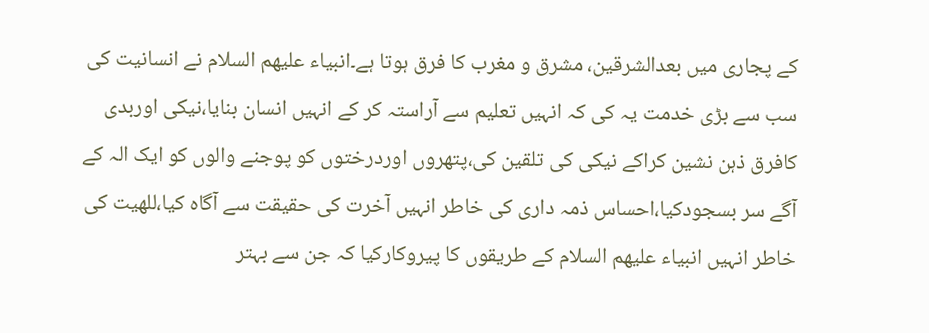کے پجاری میں بعدالشرقین، مشرق و مغرب کا فرق ہوتا ہے۔انبیاء علیھم السلام نے انسانیت کی سب سے بڑی خدمت یہ کی کہ انہیں تعلیم سے آراستہ کر کے انہیں انسان بنایا،نیکی اوربدی کافرق ذہن نشین کراکے نیکی کی تلقین کی،پتھروں اوردرختوں کو پوجنے والوں کو ایک الہ کے آگے سر بسجودکیا،احساس ذمہ داری کی خاطر انہیں آخرت کی حقیقت سے آگاہ کیا،للھیت کی خاطر انہیں انبیاء علیھم السلام کے طریقوں کا پیروکارکیا کہ جن سے بہتر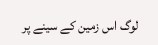لوگ اس زمین کے سینے پر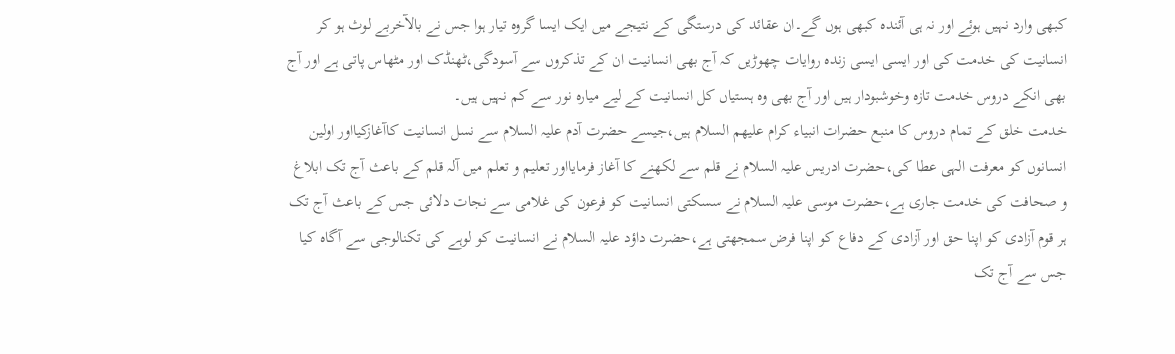کبھی وارد نہیں ہوئے اور نہ ہی آئندہ کبھی ہوں گے۔ان عقائد کی درستگی کے نتیجے میں ایک ایسا گروہ تیار ہوا جس نے بالآخربے لوث ہو کر انسانیت کی خدمت کی اور ایسی ایسی زندہ روایات چھوڑیں کہ آج بھی انسانیت ان کے تذکروں سے آسودگی،ٹھنڈک اور مٹھاس پاتی ہے اور آج بھی انکے دروس خدمت تازہ وخوشبودار ہیں اور آج بھی وہ ہستیاں کل انسانیت کے لیے میارہ نور سے کم نہیں ہیں۔
خدمت خلق کے تمام دروس کا منبع حضرات انبیاء کرام علیھم السلام ہیں،جیسے حضرت آدم علیہ السلام سے نسل انسانیت کاآغازکیااور اولین انسانوں کو معرفت الہی عطا کی،حضرت ادریس علیہ السلام نے قلم سے لکھنے کا آغاز فرمایااور تعلیم و تعلم میں آلہ قلم کے باعث آج تک ابلاغ و صحافت کی خدمت جاری ہے،حضرت موسی علیہ السلام نے سسکتی انسانیت کو فرعون کی غلامی سے نجات دلائی جس کے باعث آج تک ہر قوم آزادی کو اپنا حق اور آزادی کے دفاع کو اپنا فرض سمجھتی ہے،حضرت داؤد علیہ السلام نے انسانیت کو لوہے کی تکنالوجی سے آگاہ کیا جس سے آج تک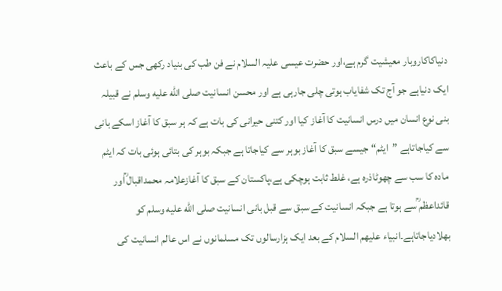دنیاکاکاروبار معیشیت گرم ہے،اور حضرت عیسی علیہ السلام نے فن طب کی بنیاد رکھی جس کے باعث ایک دنیاہے جو آج تک شفایاب ہوتی چلی جارہی ہے اور محسن انسانیت صلى الله عليه وسلم نے قبیلہ بنی نوع انسان میں درس انسانیت کا آغاز کیا اور کتنی حیرانی کی بات ہے کہ ہر سبق کا آغاز اسکے بانی سے کیاجاتاہے ”ایٹم“جیسے سبق کا آغاز بوہر سے کیاجاتا ہے جبکہ بوہر کی بتائی ہوئی بات کہ ایٹم مادہ کا سب سے چھوٹاذرہ ہے، غلط ثابت ہوچکی ہے،پاکستان کے سبق کا آغازعلامہ محمداقبال ؒاور قائداعظم ؒسے ہوتا ہے جبکہ انسانیت کے سبق سے قبل بانی انسانیت صلى الله عليه وسلم کو بھلادیاجاتاہے۔انبیاء علیھم السلام کے بعد ایک ہزارسالوں تک مسلمانوں نے اس عالم انسانیت کی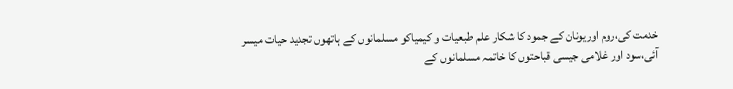خدمت کی،روم اوریونان کے جمود کا شکار علم طبعیات و کیمیاکو مسلمانوں کے ہاتھوں تجدید حیات میسر آئی،سود اور غلامی جیسی قباحتوں کا خاتمہ مسلمانوں کے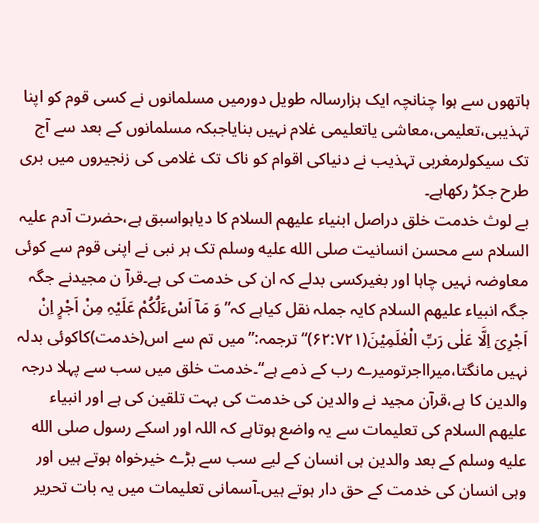ہاتھوں سے ہوا چنانچہ ایک ہزارسالہ طویل دورمیں مسلمانوں نے کسی قوم کو اپنا تہذیبی،تعلیمی،معاشی یاتعلیمی غلام نہیں بنایاجبکہ مسلمانوں کے بعد سے آج تک سیکولرمغربی تہذیب نے دنیاکی اقوام کو ناک تک غلامی کی زنجیروں میں بری طرح جکڑ رکھاہے۔
بے لوث خدمت خلق دراصل ابنیاء علیھم السلام کا دیاہواسبق ہے،حضرت آدم علیہ السلام سے محسن انسانیت صلى الله عليه وسلم تک ہر نبی نے اپنی قوم سے کوئی معاوضہ نہیں چاہا اور بغیرکسی بدلے کہ ان کی خدمت کی ہے۔قرآ ن مجیدنے جگہ جگہ انبیاء علیھم السلام کایہ جملہ نقل کیاہے کہ”وَ مَآ اَسْءَلُکُمْ عَلَیْہِ مِنْ اَجْرٍ اِنْ اَجْرِیَ اِلَّا عَلٰی رَبِّ الْعٰلَمِیْنَ(۶۲:۷۲۱)“ترجمہ:”میں تم سے اس(خدمت)کاکوئی بدلہ نہیں مانگتا،میرااجرتومیرے رب کے ذمے ہے“۔خدمت خلق میں سب سے پہلا درجہ والدین کا ہے،قرآن مجید نے والدین کی خدمت کی بہت تلقین کی ہے اور انبیاء علیھم السلام کی تعلیمات سے یہ واضع ہوتاہے کہ اللہ اور اسکے رسول صلى الله عليه وسلم کے بعد والدین ہی انسان کے لیے سب سے بڑے خیرخواہ ہوتے ہیں اور وہی انسان کی خدمت کے حق دار ہوتے ہیں۔آسمانی تعلیمات میں یہ بات تحریر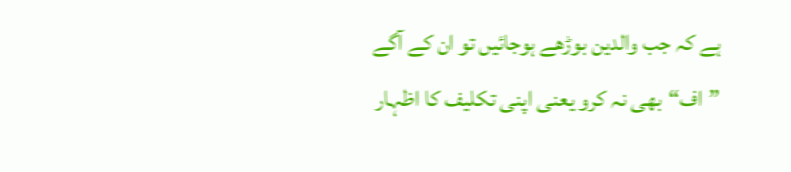ہے کہ جب والدین بوڑھے ہوجائیں تو ان کے آگے ”اف“بھی نہ کرو یعنی اپنی تکلیف کا اظہار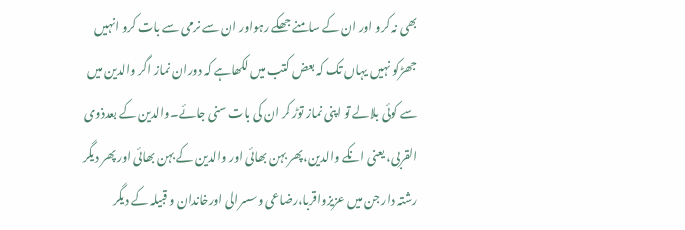بھی نہ کرو اور ان کے سامنے جھکے رہواور ان سے نرمی سے بات کرو انہیں جھڑکو نہیں یہاں تک کہ بعض کتب میں لکھاہے کہ دوران نماز اگر والدین میں سے کوئی بلالے تو اپنی نماز توڑ کر ان کی بات سنی جائے۔والدین کے بعدذوی القربی، یعنی انکے والدین،پھر بہن بھائی اور والدین کے بہن بھائی اور پھر دیگر رشتہ دار جن میں عزیزواقربا،رضاعی وسسرالی اورخاندان و قبیلہ کے دیگر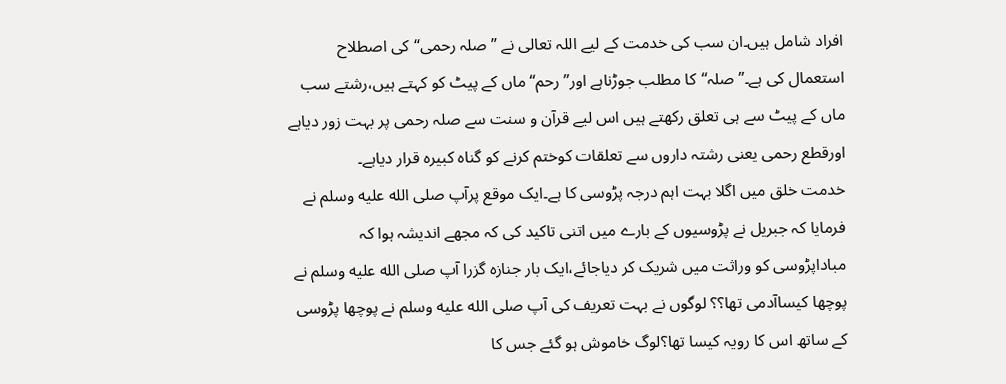افراد شامل ہیں۔ان سب کی خدمت کے لیے اللہ تعالی نے ”صلہ رحمی“کی اصطلاح استعمال کی ہے۔”صلہ“کا مطلب جوڑناہے اور”رحم“ماں کے پیٹ کو کہتے ہیں،رشتے سب ماں کے پیٹ سے ہی تعلق رکھتے ہیں اس لیے قرآن و سنت سے صلہ رحمی پر بہت زور دیاہے اورقطع رحمی یعنی رشتہ داروں سے تعلقات کوختم کرنے کو گناہ کبیرہ قرار دیاہے۔
خدمت خلق میں اگلا بہت اہم درجہ پڑوسی کا ہے۔ایک موقع پرآپ صلى الله عليه وسلم نے فرمایا کہ جبریل نے پڑوسیوں کے بارے میں اتنی تاکید کی کہ مجھے اندیشہ ہوا کہ مباداپڑوسی کو وراثت میں شریک کر دیاجائے،ایک بار جنازہ گزرا آپ صلى الله عليه وسلم نے پوچھا کیساآدمی تھا؟؟ لوگوں نے بہت تعریف کی آپ صلى الله عليه وسلم نے پوچھا پڑوسی کے ساتھ اس کا رویہ کیسا تھا؟لوگ خاموش ہو گئے جس کا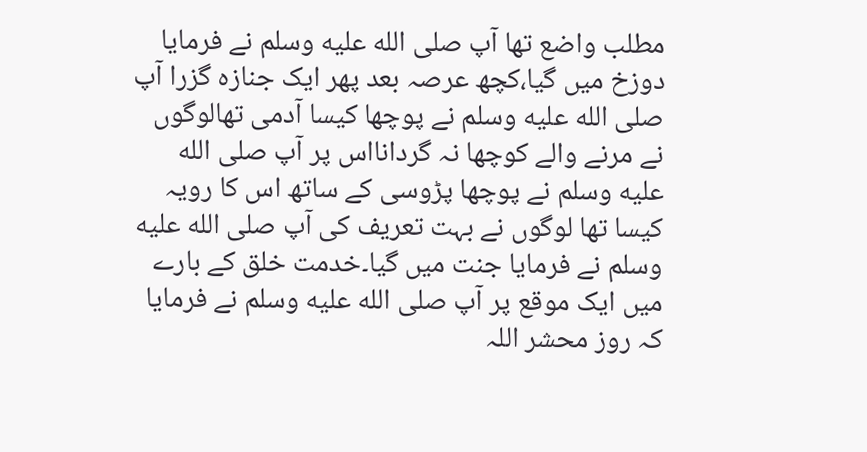مطلب واضع تھا آپ صلى الله عليه وسلم نے فرمایا دوزخ میں گیا،کچھ عرصہ بعد پھر ایک جنازہ گزرا آپ صلى الله عليه وسلم نے پوچھا کیسا آدمی تھالوگوں نے مرنے والے کوچھا نہ گردانااس پر آپ صلى الله عليه وسلم نے پوچھا پڑوسی کے ساتھ اس کا رویہ کیسا تھا لوگوں نے بہت تعریف کی آپ صلى الله عليه وسلم نے فرمایا جنت میں گیا۔خدمت خلق کے بارے میں ایک موقع پر آپ صلى الله عليه وسلم نے فرمایا کہ روز محشر اللہ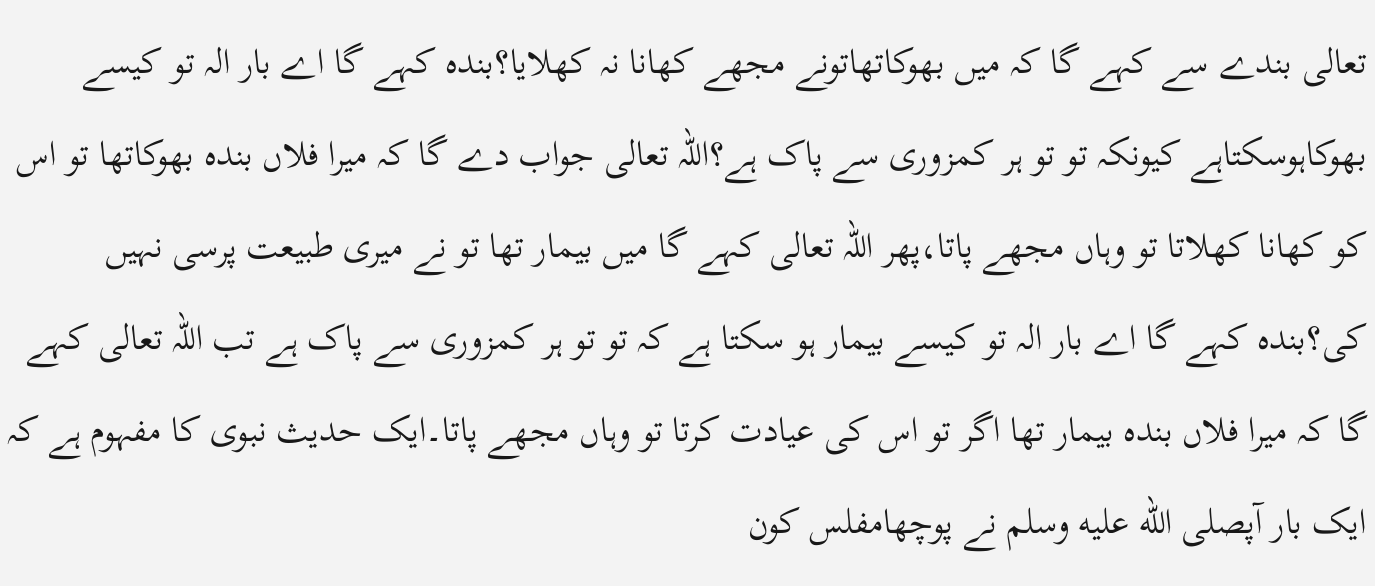تعالی بندے سے کہے گا کہ میں بھوکاتھاتونے مجھے کھانا نہ کھلایا؟بندہ کہے گا اے بار الہ تو کیسے بھوکاہوسکتاہے کیونکہ تو تو ہر کمزوری سے پاک ہے؟اللہ تعالی جواب دے گا کہ میرا فلاں بندہ بھوکاتھا تو اس کو کھانا کھلاتا تو وہاں مجھے پاتا،پھر اللہ تعالی کہے گا میں بیمار تھا تو نے میری طبیعت پرسی نہیں کی؟بندہ کہے گا اے بار الہ تو کیسے بیمار ہو سکتا ہے کہ تو تو ہر کمزوری سے پاک ہے تب اللہ تعالی کہے گا کہ میرا فلاں بندہ بیمار تھا اگر تو اس کی عیادت کرتا تو وہاں مجھے پاتا۔ایک حدیث نبوی کا مفہوم ہے کہ ایک بار آپصلى الله عليه وسلم نے پوچھامفلس کون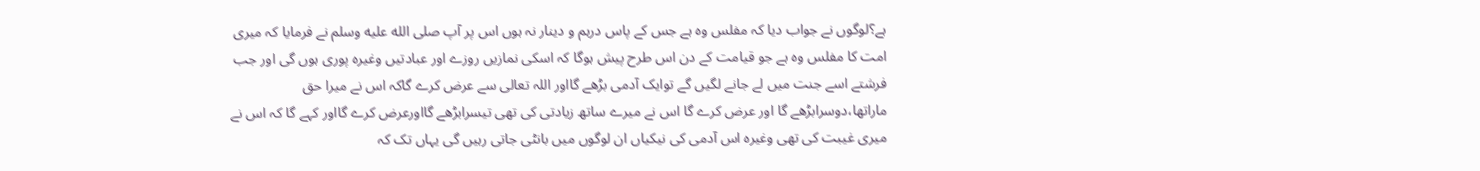ہے؟لوگوں نے جواب دیا کہ مفلس وہ ہے جس کے پاس درہم و دینار نہ ہوں اس پر آپ صلى الله عليه وسلم نے فرمایا کہ میری امت کا مفلس وہ ہے جو قیامت کے دن اس طرح پیش ہوگا کہ اسکی نمازیں روزے اور عبادتیں وغیرہ پوری ہوں گی اور جب فرشتے اسے جنت میں لے جانے لگیں گے توایک آدمی بڑھے گااور اللہ تعالی سے عرض کرے گاکہ اس نے میرا حق ماراتھا،دوسرابڑھے گا اور عرض کرے گا اس نے میرے ساتھ زیادتی کی تھی تیسرابڑھے گااورعرض کرے گااور کہے گا کہ اس نے میری غیبت کی تھی وغیرہ اس آدمی کی نیکیاں ان لوگوں میں بانٹی جاتی رہیں گی یہاں تک کہ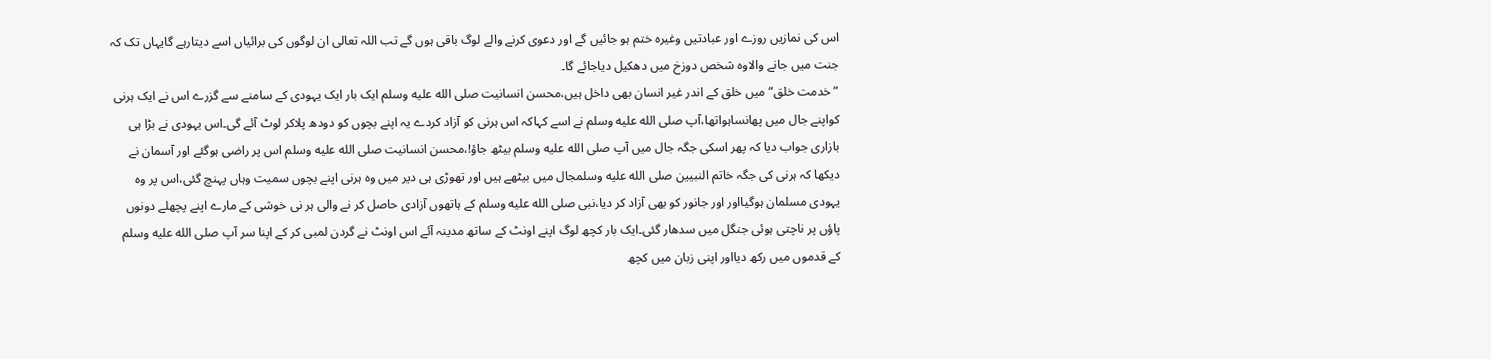اس کی نمازیں روزے اور عبادتیں وغیرہ ختم ہو جائیں گے اور دعوی کرنے والے لوگ باقی ہوں گے تب اللہ تعالی ان لوگوں کی برائیاں اسے دیتارہے گایہاں تک کہ جنت میں جانے والاوہ شخص دوزخ میں دھکیل دیاجائے گا۔
”خدمت خلق“ میں خلق کے اندر غیر انسان بھی داخل ہیں،محسن انسانیت صلى الله عليه وسلم ایک بار ایک یہودی کے سامنے سے گزرے اس نے ایک ہرنی کواپنے جال میں پھانساہواتھا،آپ صلى الله عليه وسلم نے اسے کہاکہ اس ہرنی کو آزاد کردے یہ اپنے بچوں کو دودھ پلاکر لوٹ آئے گی۔اس یہودی نے بڑا ہی بازاری جواب دیا کہ پھر اسکی جگہ جال میں آپ صلى الله عليه وسلم بیٹھ جاؤ!،محسن انسانیت صلى الله عليه وسلم اس پر راضی ہوگئے اور آسمان نے دیکھا کہ ہرنی کی جگہ خاتم النبیین صلى الله عليه وسلمجال میں بیٹھے ہیں اور تھوڑی ہی دیر میں وہ ہرنی اپنے بچوں سمیت وہاں پہنچ گئی،اس پر وہ یہودی مسلمان ہوگیااور اور جانور کو بھی آزاد کر دیا،نبی صلى الله عليه وسلم کے ہاتھوں آزادی حاصل کر نے والی ہر نی خوشی کے مارے اپنے پچھلے دونوں پاؤں پر ناچتی ہوئی جنگل میں سدھار گئی۔ایک بار کچھ لوگ اپنے اونٹ کے ساتھ مدینہ آئے اس اونٹ نے گردن لمبی کر کے اپنا سر آپ صلى الله عليه وسلم کے قدموں میں رکھ دیااور اپنی زبان میں کچھ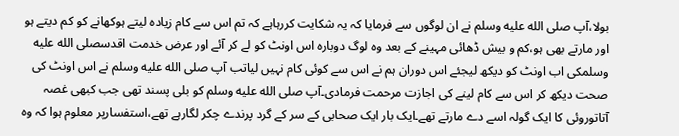بولا،آپ صلى الله عليه وسلم نے ان لوگوں سے فرمایا کہ یہ شکایت کررہاہے کہ تم اس سے کام زیادہ لیتے ہوکھانے کو کم دیتے ہو اور مارتے بھی ہو،کم و بیش ڈھائی مہینے کے بعد وہ لوگ دوبارہ اس اونٹ کو لے کر آئے اور عرض خدمت اقدسصلى الله عليه وسلمکی اب اونٹ کو دیکھ لیجئے اس دوران ہم نے اس سے کوئی کام نہیں لیاتب آپ صلى الله عليه وسلم نے اس اونٹ کی صحت دیکھ کر اس سے کام لینے کی اجازت مرحمت فرمادی۔آپ صلى الله عليه وسلم کو بلی پسند تھی جب کبھی غصہ آتاتوروئی کا ایک گولہ اسے دے مارتے تھے۔ایک بار ایک صحابی کے سر کے گرد پرندے چکر لگارہے تھے،استفسارپر معلوم ہوا کہ وہ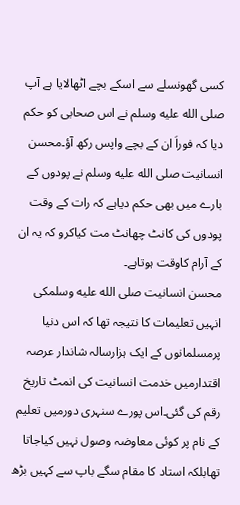کسی گھونسلے سے اسکے بچے اٹھالایا ہے آپ صلى الله عليه وسلم نے اس صحابی کو حکم دیا کہ فوراَ ان کے بچے واپس رکھ آؤ۔محسن انسانیت صلى الله عليه وسلم نے پودوں کے بارے میں بھی حکم دیاہے کہ رات کے وقت پودوں کی کانٹ چھانٹ مت کیاکرو کہ یہ ان کے آرام کاوقت ہوتاہے۔
محسن انسانیت صلى الله عليه وسلمکی انہیں تعلیمات کا نتیجہ تھا کہ اس دنیا پرمسلمانوں کے ایک ہزارسالہ شاندار عرصہ اقتدارمیں خدمت انسانیت کی انمٹ تاریخ رقم کی گئی۔اس پورے سنہری دورمیں تعلیم کے نام پر کوئی معاوضہ وصول نہیں کیاجاتا تھابلکہ استاد کا مقام سگے باپ سے کہیں بڑھ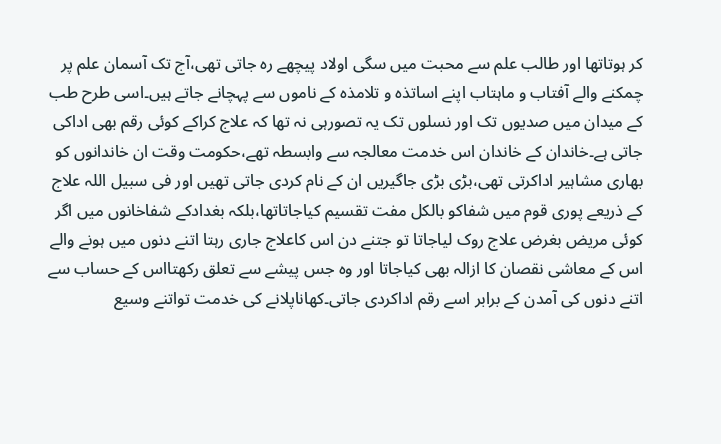کر ہوتاتھا اور طالب علم سے محبت میں سگی اولاد پیچھے رہ جاتی تھی،آج تک آسمان علم پر چمکنے والے آفتاب و ماہتاب اپنے اساتذہ و تلامذہ کے ناموں سے پہچانے جاتے ہیں۔اسی طرح طب کے میدان میں صدیوں تک اور نسلوں تک یہ تصورہی نہ تھا کہ علاج کراکے کوئی رقم بھی اداکی جاتی ہے۔خاندان کے خاندان اس خدمت معالجہ سے وابسطہ تھے،حکومت وقت ان خاندانوں کو بھاری مشاہیر اداکرتی تھی،بڑی بڑی جاگیریں ان کے نام کردی جاتی تھیں اور فی سبیل اللہ علاج کے ذریعے پوری قوم میں شفاکو بالکل مفت تقسیم کیاجاتاتھا،بلکہ بغدادکے شفاخانوں میں اگر کوئی مریض بغرض علاج روک لیاجاتا تو جتنے دن اس کاعلاج جاری رہتا اتنے دنوں میں ہونے والے اس کے معاشی نقصان کا ازالہ بھی کیاجاتا اور وہ جس پیشے سے تعلق رکھتااس کے حساب سے اتنے دنوں کی آمدن کے برابر اسے رقم اداکردی جاتی۔کھاناپلانے کی خدمت تواتنے وسیع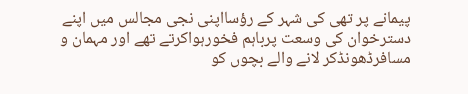پیمانے پر تھی کی شہر کے رؤسااپنی نجی مجالس میں اپنے دسترخوان کی وسعت پرباہم فخورہواکرتے تھے اور مہمان و مسافرڈھونڈکر لانے والے بچوں کو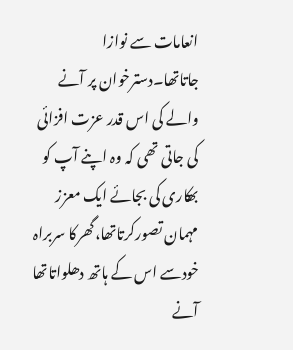انعامات سے نوازا جاتاتھا۔دسترخوان پر آنے والے کی اس قدر عزت افزائی کی جاتی تھی کہ وہ اپنے آپ کو بھکاری کی بجائے ایک معزز مہمان تصورکرتاتھا،گھرکا سربراہ خودسے اس کے ہاتھ دھلواتاتھا آنے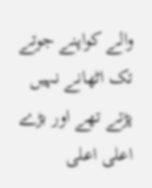والے کواپنے جوتے تک اٹھانے نہیں پڑتے تھے اور بڑے اعلی اعلی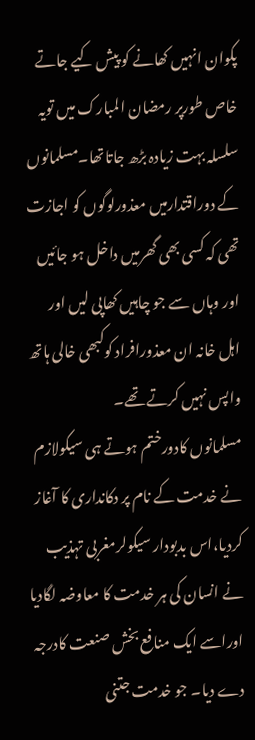پکوان انہیں کھانے کو پیش کیے جاتے خاص طورپر رمضان المبارک میں تویہ سلسلہ بہت زیادہ بڑھ جاتاتھا۔مسلمانوں کے دوراقتدارمیں معذورلوگوں کو اجازت تھی کہ کسی بھی گھرمیں داخل ہو جائیں اور وہاں سے جو چاہیں کھاپی لیں اور اہل خانہ ان معذورافراد کوکبھی خالی ہاتھ واپس نہیں کرتے تھے۔
مسلمانوں کادورختم ہوتے ہی سیکولازم نے خدمت کے نام پر دکانداری کا آغاز کردیا،اس بدبودار سیکولرمغربی تہذیب نے انسان کی ہر خدمت کا معاوضہ لگادیا اوراسے ایک منافع بخش صنعت کادرجہ دے دیا۔ جو خدمت جتنی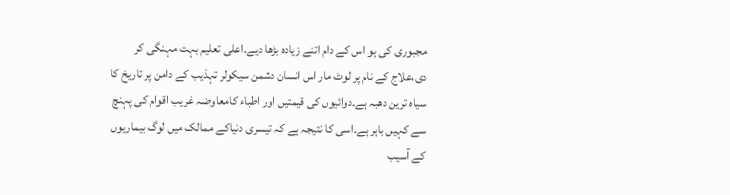مجبوری کی ہو اس کے دام اتنے زیادہ بڑھا دیے۔اعلی تعلیم بہت مہنگی کر دی،علاج کے نام پر لوٹ مار اس انسان دشمن سیکولر تہذیب کے دامن پر تاریخ کا سیاہ ترین دھبہ ہے۔دوائیوں کی قیمتیں اور اطباء کامعاوضہ غریب اقوام کی پہنچ سے کہیں باہر ہے۔اسی کا نتیجہ ہے کہ تیسری دنیاکے ممالک میں لوگ بیماریوں کے آسیب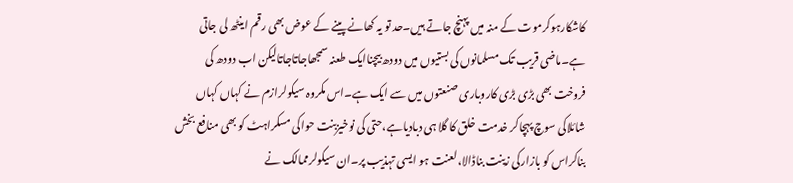کاشکارہوکرموت کے منہ میں پہنچ جاتے ہیں۔حد تو یہ کھانے پینے کے عوض بھی رقم اینٹھ لی جاتی ہے۔ماضی قریب تک مسلمانوں کی بستیوں میں دودھ بیچناایک طعنہ سمجھاجاتاجاتالیکن اب دودھ کی فروخت بھی بڑی بڑی کاروباری صنعتوں میں سے ایک ہے۔اس مکروہ سیکولرازم نے کہاں کہاں شائلاکی سوچ پہچاکر خدمت خلق کا گلا ہی دبادیاہے،حتی کی نوخیزبنت حواکی مسکراہٹ کو بھی منافع بخش بناکراس کو بازارکی زینت بناڈالا،لعنت ہو ایسی تہذیب پر۔ان سیکولرممالک نے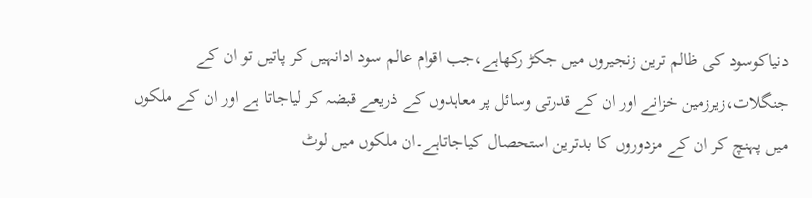دنیاکوسود کی ظالم ترین زنجیروں میں جکڑ رکھاہے،جب اقوام عالم سود ادانہیں کر پاتیں تو ان کے جنگلات،زیرزمین خزانے اور ان کے قدرتی وسائل پر معاہدوں کے ذریعے قبضہ کر لیاجاتا ہے اور ان کے ملکوں میں پہنچ کر ان کے مزدوروں کا بدترین استحصال کیاجاتاہے۔ان ملکوں میں لوٹ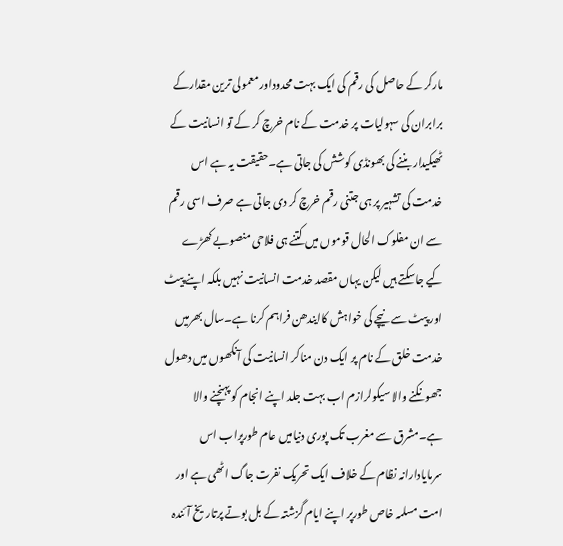مارکر کے حاصل کی رقم کی ایک بہت محدوداور معمولی ترین مقدارکے برابران کی سہولیات پر خدمت کے نام خرچ کر کے تو انسانیت کے ٹھیکیدار بننے کی بھونڈی کوشش کی جاتی ہے۔حقیقت یہ ہے اس خدمت کی تشہیر پر ہی جتنی رقم خرچ کر دی جاتی ہے صرف اسی رقم سے ان مفلوک الحال قوموں میں کتنے ہی فلاحی منصوبے کھڑے کیے جاسکتے ہیں لیکن یہاں مقصد خدمت انسانیت نہیں بلکہ اپنے پیٹ اور پیٹ سے نیچے کی خواہش کاایندھن فراہم کرنا ہے۔سال بھرمیں خدمت خلق کے نام پر ایک دن مناکر انسانیت کی آنکھوں میں دھول جھونکنے والا سیکولرازم اب بہت جلد اپنے انجام کو پہنچنے والا ہے۔مشرق سے مغرب تک پوری دنیامیں عام طورپراب اس سرمایادارانہ نظام کے خلاف ایک تحریک نفرت جاگ اٹھی ہے اور امت مسلمہ خاص طورپر اپنے ایام گزشتہ کے بل بوتے پرتاریخ آئندہ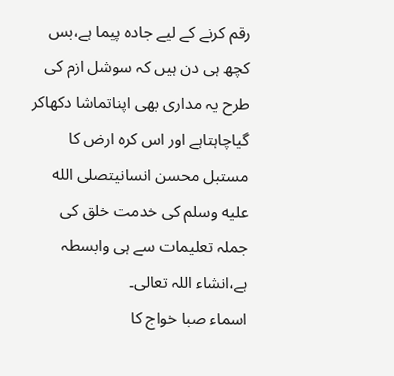رقم کرنے کے لیے جادہ پیما ہے،بس کچھ ہی دن ہیں کہ سوشل ازم کی طرح یہ مداری بھی اپناتماشا دکھاکر گیاچاہتاہے اور اس کرہ ارض کا مستبل محسن انسانیتصلى الله عليه وسلم کی خدمت خلق کی جملہ تعلیمات سے ہی وابسطہ ہے،انشاء اللہ تعالی۔
اسماء صبا خواج کا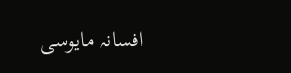افسانہ مایوسی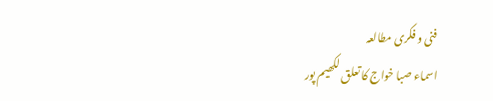فنی و فکری مطالعہ
اسماء صبا خواج کا تعلق لکھیم پور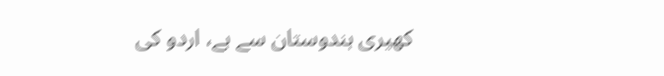کھیری ہندوستان سے ہے، اردو کی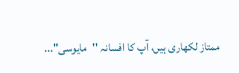ممتاز لکھاری ہیں، آپ کا افسانہ ''مایوسی"...